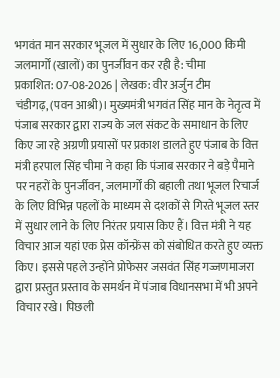भगवंत मान सरकार भूजल में सुधार के लिए 16,000 किमी जलमार्गों (खालों) का पुनर्जीवन कर रही है: चीमा
प्रकाशित: 07-08-2026 | लेखक: वीर अर्जुन टीम
चंडीगढ़, (पवन आश्री)। मुख्यमंत्री भगवंत सिंह मान के नेतृत्व में पंजाब सरकार द्वारा राज्य के जल संकट के समाधान के लिए किए जा रहे अग्रणी प्रयासों पर प्रकाश डालते हुए पंजाब के वित्त मंत्री हरपाल सिंह चीमा ने कहा कि पंजाब सरकार ने बड़े पैमाने पर नहरों के पुनर्जीवन, जलमार्गों की बहाली तथा भूजल रिचार्ज के लिए विभिन्न पहलों के माध्यम से दशकों से गिरते भूजल स्तर में सुधार लाने के लिए निरंतर प्रयास किए हैं। वित्त मंत्री ने यह विचार आज यहां एक प्रेस कॉन्फ्रेंस को संबोधित करते हुए व्यक्त किए। इससे पहले उन्होंने प्रोफेसर जसवंत सिंह गज्जणमाजरा द्वारा प्रस्तुत प्रस्ताव के समर्थन में पंजाब विधानसभा में भी अपने विचार रखे। पिछली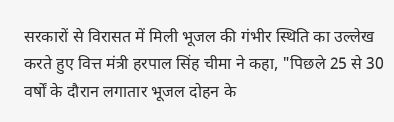सरकारों से विरासत में मिली भूजल की गंभीर स्थिति का उल्लेख करते हुए वित्त मंत्री हरपाल सिंह चीमा ने कहा, "पिछले 25 से 30 वर्षों के दौरान लगातार भूजल दोहन के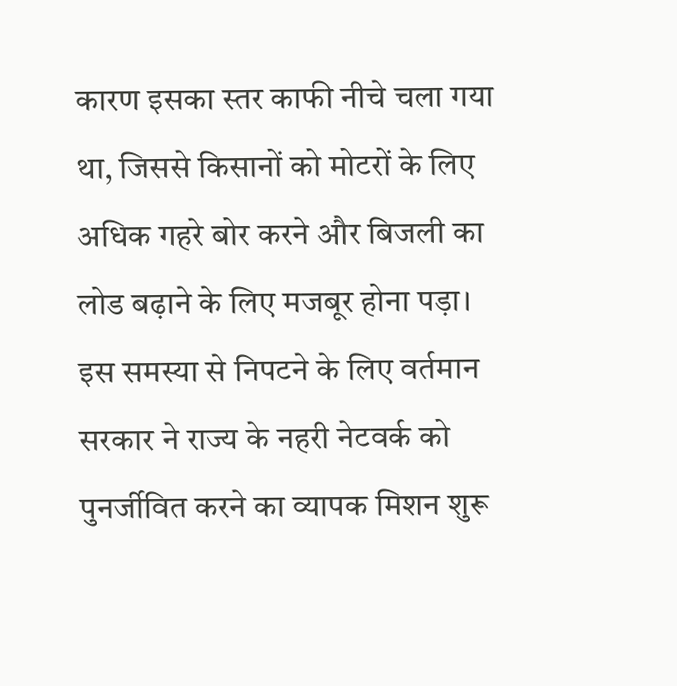कारण इसका स्तर काफी नीचे चला गया था, जिससे किसानों को मोटरों के लिए अधिक गहरे बोर करने और बिजली का लोड बढ़ाने के लिए मजबूर होना पड़ा। इस समस्या से निपटने के लिए वर्तमान सरकार ने राज्य के नहरी नेटवर्क को पुनर्जीवित करने का व्यापक मिशन शुरू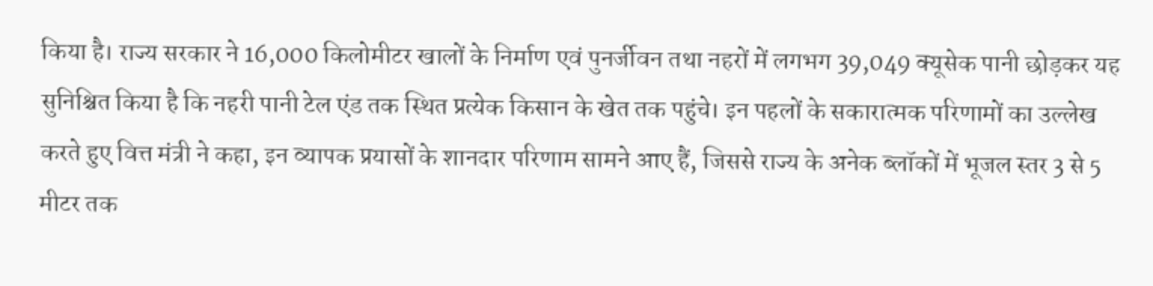किया है। राज्य सरकार ने 16,000 किलोमीटर खालों के निर्माण एवं पुनर्जीवन तथा नहरों में लगभग 39,049 क्यूसेक पानी छोड़कर यह सुनिश्चित किया है कि नहरी पानी टेल एंड तक स्थित प्रत्येक किसान के खेत तक पहुंचे। इन पहलों के सकारात्मक परिणामों का उल्लेख करते हुए वित्त मंत्री ने कहा, इन व्यापक प्रयासों के शानदार परिणाम सामने आए हैं, जिससे राज्य के अनेक ब्लॉकों में भूजल स्तर 3 से 5 मीटर तक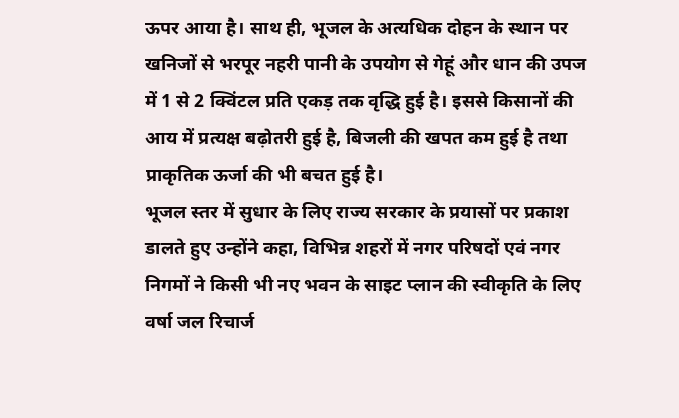ऊपर आया है। साथ ही, भूजल के अत्यधिक दोहन के स्थान पर खनिजों से भरपूर नहरी पानी के उपयोग से गेहूं और धान की उपज में 1 से 2 क्विंटल प्रति एकड़ तक वृद्धि हुई है। इससे किसानों की आय में प्रत्यक्ष बढ़ोतरी हुई है, बिजली की खपत कम हुई है तथा प्राकृतिक ऊर्जा की भी बचत हुई है।
भूजल स्तर में सुधार के लिए राज्य सरकार के प्रयासों पर प्रकाश डालते हुए उन्होंने कहा, विभिन्न शहरों में नगर परिषदों एवं नगर निगमों ने किसी भी नए भवन के साइट प्लान की स्वीकृति के लिए वर्षा जल रिचार्ज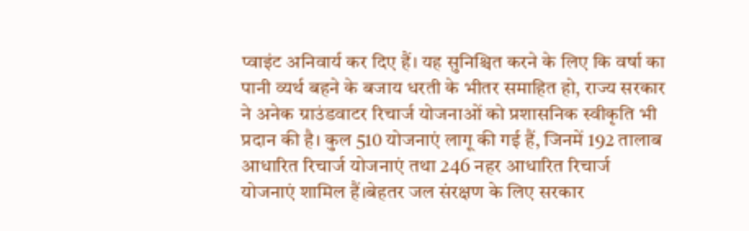प्वाइंट अनिवार्य कर दिए हैं। यह सुनिश्चित करने के लिए कि वर्षा का पानी व्यर्थ बहने के बजाय धरती के भीतर समाहित हो, राज्य सरकार ने अनेक ग्राउंडवाटर रिचार्ज योजनाओं को प्रशासनिक स्वीकृति भी प्रदान की है। कुल 510 योजनाएं लागू की गई हैं, जिनमें 192 तालाब आधारित रिचार्ज योजनाएं तथा 246 नहर आधारित रिचार्ज योजनाएं शामिल हैं।बेहतर जल संरक्षण के लिए सरकार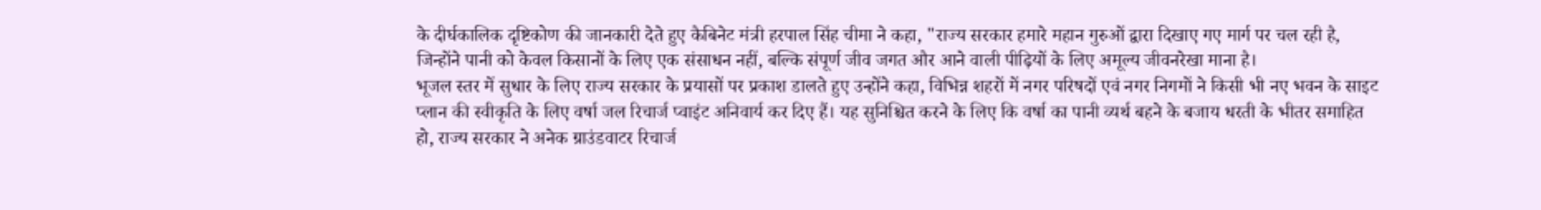के दीर्घकालिक दृष्टिकोण की जानकारी देते हुए कैबिनेट मंत्री हरपाल सिंह चीमा ने कहा, "राज्य सरकार हमारे महान गुरुओं द्वारा दिखाए गए मार्ग पर चल रही है, जिन्होंने पानी को केवल किसानों के लिए एक संसाधन नहीं, बल्कि संपूर्ण जीव जगत और आने वाली पीढ़ियों के लिए अमूल्य जीवनरेखा माना है।
भूजल स्तर में सुधार के लिए राज्य सरकार के प्रयासों पर प्रकाश डालते हुए उन्होंने कहा, विभिन्न शहरों में नगर परिषदों एवं नगर निगमों ने किसी भी नए भवन के साइट प्लान की स्वीकृति के लिए वर्षा जल रिचार्ज प्वाइंट अनिवार्य कर दिए हैं। यह सुनिश्चित करने के लिए कि वर्षा का पानी व्यर्थ बहने के बजाय धरती के भीतर समाहित हो, राज्य सरकार ने अनेक ग्राउंडवाटर रिचार्ज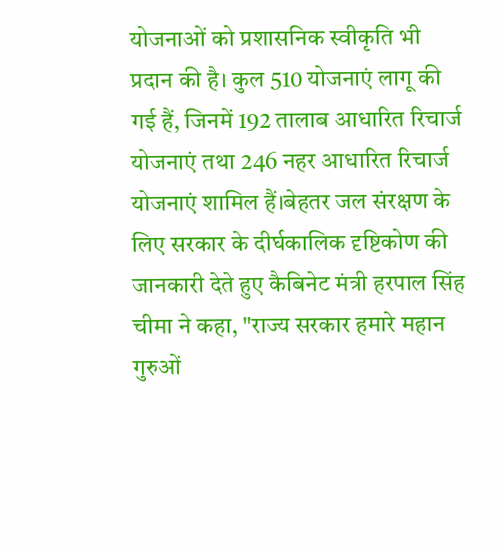योजनाओं को प्रशासनिक स्वीकृति भी प्रदान की है। कुल 510 योजनाएं लागू की गई हैं, जिनमें 192 तालाब आधारित रिचार्ज योजनाएं तथा 246 नहर आधारित रिचार्ज योजनाएं शामिल हैं।बेहतर जल संरक्षण के लिए सरकार के दीर्घकालिक दृष्टिकोण की जानकारी देते हुए कैबिनेट मंत्री हरपाल सिंह चीमा ने कहा, "राज्य सरकार हमारे महान गुरुओं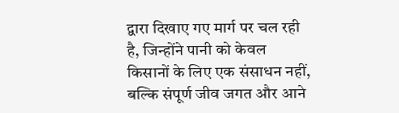द्वारा दिखाए गए मार्ग पर चल रही है, जिन्होंने पानी को केवल किसानों के लिए एक संसाधन नहीं, बल्कि संपूर्ण जीव जगत और आने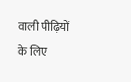वाली पीढ़ियों के लिए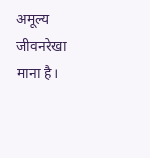अमूल्य जीवनरेखा माना है।